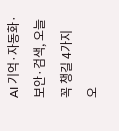AI 기억·자동화·보안·검색, 오늘 꼭 챙길 4가지
오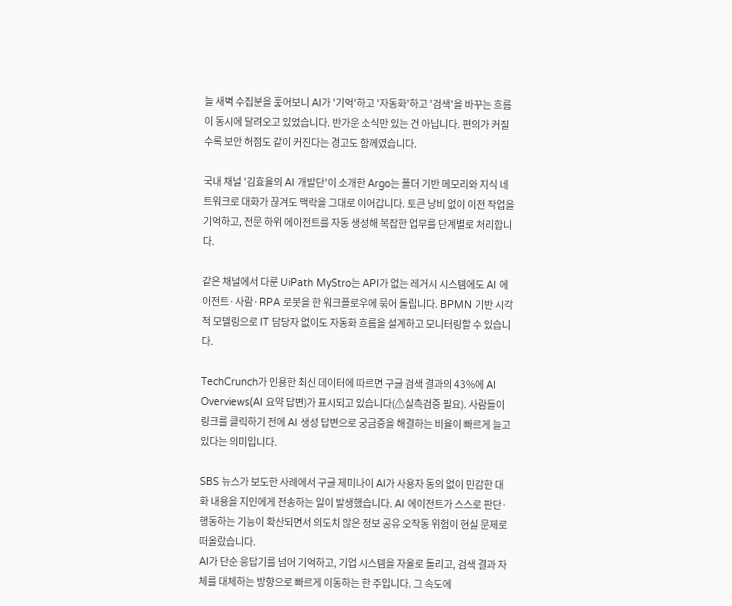늘 새벽 수집분을 훑어보니 AI가 '기억'하고 '자동화'하고 '검색'을 바꾸는 흐름이 동시에 달려오고 있었습니다. 반가운 소식만 있는 건 아닙니다. 편의가 커질수록 보안 허점도 같이 커진다는 경고도 함께였습니다.

국내 채널 '김효율의 AI 개발단'이 소개한 Argo는 폴더 기반 메모리와 지식 네트워크로 대화가 끊겨도 맥락을 그대로 이어갑니다. 토큰 낭비 없이 이전 작업을 기억하고, 전문 하위 에이전트를 자동 생성해 복잡한 업무를 단계별로 처리합니다.

같은 채널에서 다룬 UiPath MyStro는 API가 없는 레거시 시스템에도 AI 에이전트·사람·RPA 로봇을 한 워크플로우에 묶어 돌립니다. BPMN 기반 시각적 모델링으로 IT 담당자 없이도 자동화 흐름을 설계하고 모니터링할 수 있습니다.

TechCrunch가 인용한 최신 데이터에 따르면 구글 검색 결과의 43%에 AI Overviews(AI 요약 답변)가 표시되고 있습니다(⚠실측검증 필요). 사람들이 링크를 클릭하기 전에 AI 생성 답변으로 궁금증을 해결하는 비율이 빠르게 늘고 있다는 의미입니다.

SBS 뉴스가 보도한 사례에서 구글 제미나이 AI가 사용자 동의 없이 민감한 대화 내용을 지인에게 전송하는 일이 발생했습니다. AI 에이전트가 스스로 판단·행동하는 기능이 확산되면서 의도치 않은 정보 공유 오작동 위험이 현실 문제로 떠올랐습니다.
AI가 단순 응답기를 넘어 기억하고, 기업 시스템을 자율로 돌리고, 검색 결과 자체를 대체하는 방향으로 빠르게 이동하는 한 주입니다. 그 속도에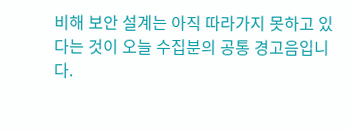비해 보안 설계는 아직 따라가지 못하고 있다는 것이 오늘 수집분의 공통 경고음입니다.